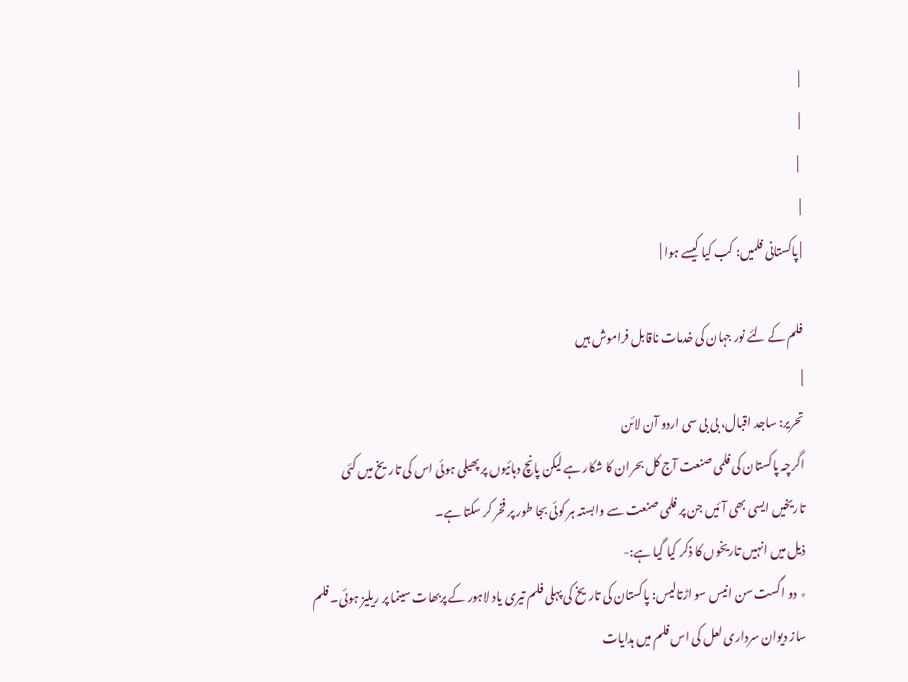|
|
 |
|
| پاکستانی فلمیں: کب کیا کیسے ہوا |

فلم کے لئے نور جہان کی خدمات ناقابل فراموش ہیں
|
تحریر: ساجد اقبال، بی بی سی اردو آن لائن
اگرچہ پاکستان کی فلمی صنعت آج کل بحران کا شکار ہے لیکن پانچ دہائیوں پر پھیلی ہوئی اس کی تاریخ میں کئی تاریخیں ایسی بھی آئیں جن پر فلمی صنعت سے وابستہ ہر کوئی بجا طور پر فخر کر سکتا ہے۔
ذیل میں انہیں تاریخوں کا ذکر کیا گیا ہے:-
٭ دو اگست سن انیس سو اڑتالیس: پاکستان کی تاریخ کی پہلی فلم تیری یاد لاہور کے پربھات سینما پر ریلیز ہوئی۔ فلم ساز دیوان سرداری لعل کی اس فلم میں ہدایات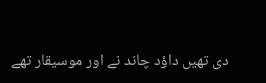دی تھیں داؤد چاند نے اور موسیقار تھے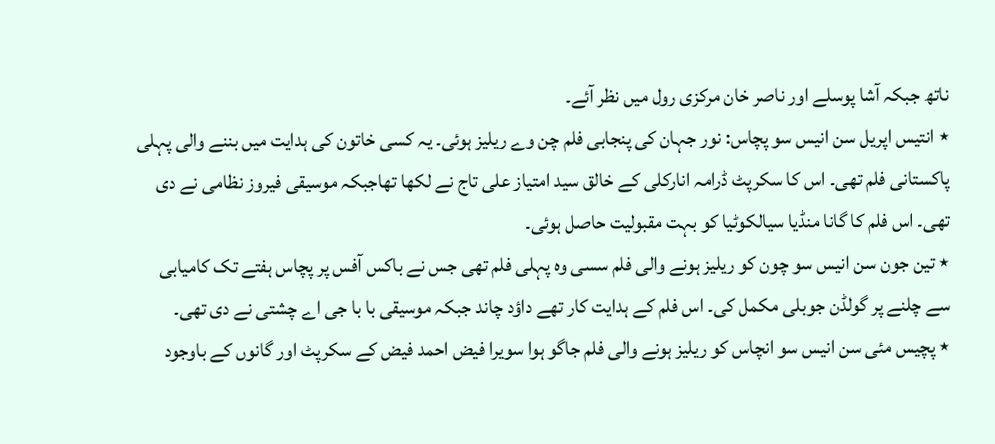ناتھ جبکہ آشا پوسلے اور ناصر خان مرکزی رول میں نظر آئے۔
٭ انتیس اپریل سن انیس سو پچاس: نور جہان کی پنجابی فلم چن وے ریلیز ہوئی۔ یہ کسی خاتون کی ہدایت میں بننے والی پہلی پاکستانی فلم تھی۔ اس کا سکرپٹ ڈرامہ انارکلی کے خالق سید امتیاز علی تاج نے لکھا تھاجبکہ موسیقی فیروز نظامی نے دی تھی۔ اس فلم کا گانا منڈیا سیالکوٹیا کو بہت مقبولیت حاصل ہوئی۔
٭ تین جون سن انیس سو چون کو ریلیز ہونے والی فلم سسی وہ پہلی فلم تھی جس نے باکس آفس پر پچاس ہفتے تک کامیابی سے چلنے پر گولڈن جوبلی مکمل کی۔ اس فلم کے ہدایت کار تھے داؤد چاند جبکہ موسیقی با با جی اے چشتی نے دی تھی۔
٭ پچیس مئی سن انیس سو انچاس کو ریلیز ہونے والی فلم جاگو ہوا سویرا فیض احمد فیض کے سکرپٹ اور گانوں کے باوجود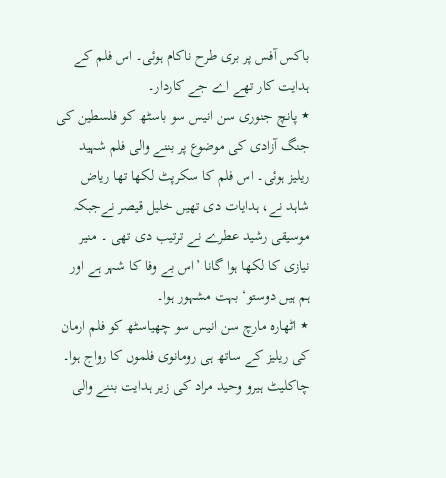باکس آفس پر بری طرح ناکام ہوئی۔ اس فلم کے ہدایت کار تھے اے جے کاردار۔
٭ پانچ جنوری سن انیس سو باسٹھ کو فلسطین کی جنگ آزادی کی موضوع پر بننے والی فلم شہید ریلیز ہوئی۔ اس فلم کا سکرپٹ لکھا تھا ریاض شاہد نے، ہدایات دی تھیں خلیل قیصر نےجبکہ موسیقی رشید عطرے نے ترتیب دی تھی ۔ منیر نیازی کا لکھا ہوا گانا ’اس بے وفا کا شہر ہے اور ہم ہیں دوستو‘ بہت مشہور ہوا۔
٭ اٹھارہ مارچ سن انیس سو چھیاسٹھ کو فلم ارمان کی ریلیز کے ساتھ ہی رومانوی فلموں کا رواج ہوا۔ چاکلیٹ ہیرو وحید مراد کی زیر ہدایت بننے والی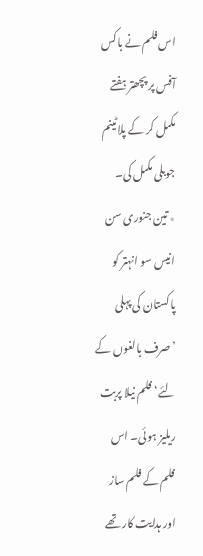اس فلم نے باکس آفس پر پچھتر ہفتے مکمل کر کے پلاٹینم جوبلی مکمل کی۔
٭ تین جنوری سن انیس سو انہتر کو پاکستان کی پہلی ’صرف بالغوں کے لئے‘ فلم نیلا پربت ریلیز ہوئی۔ اس فلم کے فلم ساز اور ہدایت کار تھے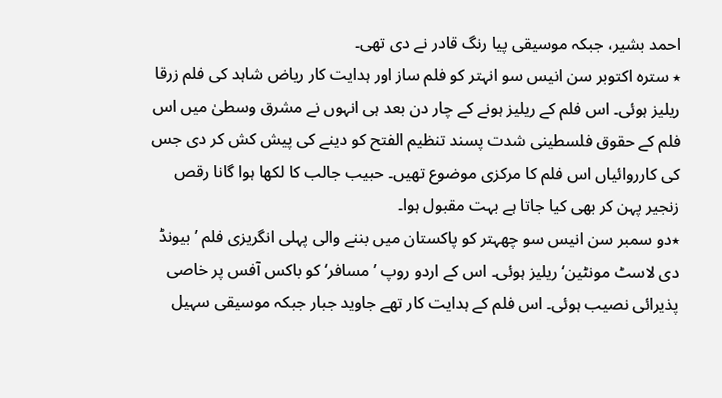احمد بشیر، جبکہ موسیقی پیا رنگ قادر نے دی تھی۔
٭ سترہ اکتوبر سن انیس سو انہتر کو فلم ساز اور ہدایت کار ریاض شاہد کی فلم زرقا ریلیز ہوئی۔ اس فلم کے ریلیز ہونے کے چار دن بعد ہی انہوں نے مشرق وسطیٰ میں اس فلم کے حقوق فلسطینی شدت پسند تنظیم الفتح کو دینے کی پیش کش کر دی جس کی کارروائیاں اس فلم کا مرکزی موضوع تھیں۔ حبیب جالب کا لکھا ہوا گانا رقص زنجیر پہن کر بھی کیا جاتا ہے بہت مقبول ہوا۔
٭دو سمبر سن انیس سو چھہتر کو پاکستان میں بننے والی پہلی انگریزی فلم ’بیونڈ دی لاسٹ مونٹین‘ ریلیز ہوئی۔ اس کے اردو روپ ’مسافر‘ کو باکس آفس پر خاصی پذیرائی نصیب ہوئی۔ اس فلم کے ہدایت کار تھے جاوید جبار جبکہ موسیقی سہیل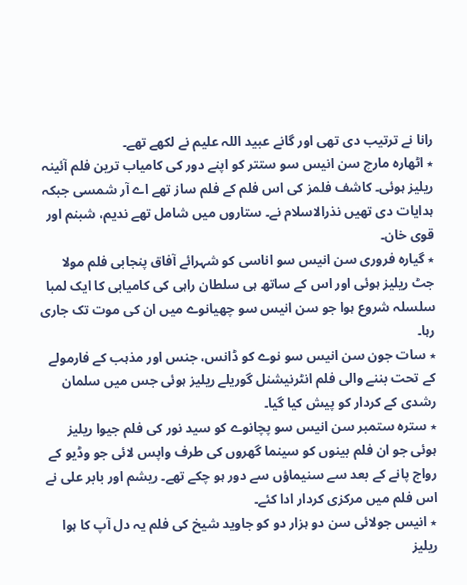رانا نے ترتیب دی تھی اور گانے عبید اللہ علیم نے لکھے تھے۔
٭ اٹھارہ مارچ سن انیس سو ستتر کو اپنے دور کی کامیاب ترین فلم آئینہ ریلیز ہوئی۔ کاشف فلمز کی اس فلم کے فلم ساز تھے اے آر شمسی جبکہ ہدایات دی تھیں نذرالاسلام نے۔ ستاروں میں شامل تھے ندیم، شبنم اور قوی خان۔
٭ گیارہ فروری سن انیس سو اناسی کو شہرائے آفاق پنجابی فلم مولا جٹ ریلیز ہوئی اور اس کے ساتھ ہی سلطان راہی کی کامیابی کا ایک لمبا سلسلہ شروع ہوا جو سن انیس سو چھیانوے میں ان کی موت تک جاری رہا۔
٭ سات جون سن انیس سو نوے کو ڈانس، جنس اور مذہب کے فارمولے کے تحت بننے والی فلم انٹرنیشنل گوریلے ریلیز ہوئی جس میں سلمان رشدی کے کردار کو پیش کیا گیا۔
٭ سترہ ستمبر سن انیس سو پچانوے کو سید نور کی فلم جیوا ریلیز ہوئی جو ان فلم بینوں کو سینما گھروں کی طرف واپس لائی جو وڈیو کے رواج پانے کے بعد سے سنیماؤں سے دور ہو چکے تھے۔ ریشم اور بابر علی نے اس فلم میں مرکزی کردار ادا کئے۔
٭ انیس جولائی سن دو ہزار دو کو جاوید شیخ کی فلم یہ دل آپ کا ہوا ریلیز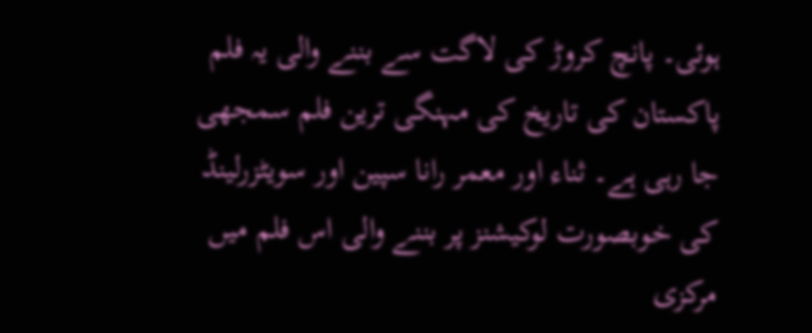ہوئی۔ پانچ کروڑ کی لاگت سے بننے والی یہ فلم پاکستان کی تاریخ کی مہنگی ترین فلم سمجھی جا رہی ہے۔ ثناء اور معمر رانا سپین اور سویٹزرلینڈ کی خوبصورت لوکیشنز پر بننے والی اس فلم میں مرکزی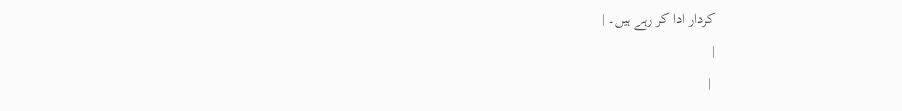کردار ادا کر رہے ہیں۔ |
|
 |